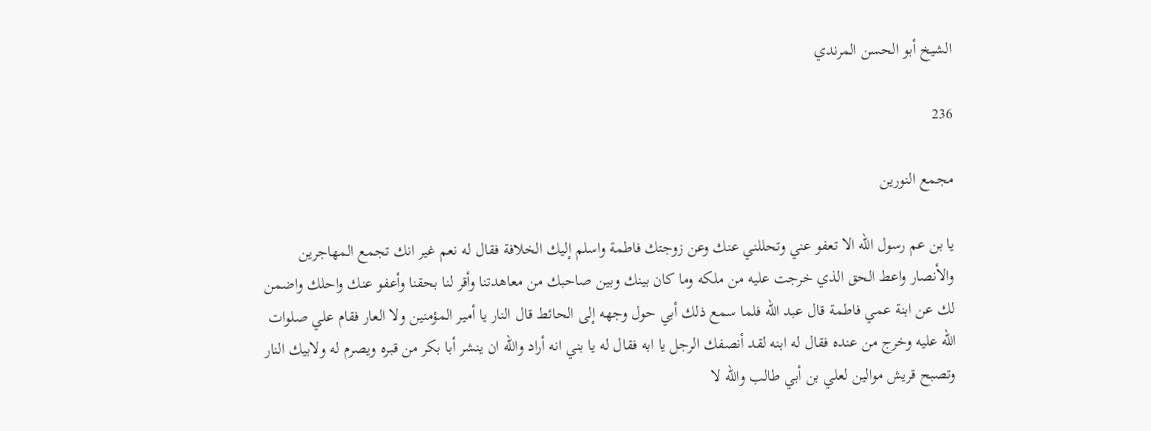الشيخ أبو الحسن المرندي

236

مجمع النورين

يا بن عم رسول الله الا تعفو عني وتحللني عنك وعن زوجتك فاطمة واسلم إليك الخلافة فقال له نعم غير انك تجمع المهاجرين والأنصار واعط الحق الذي خرجت عليه من ملكه وما كان بينك وبين صاحبك من معاهدتنا وأقر لنا بحقنا وأعفو عنك واحلك واضمن لك عن ابنة عمي فاطمة قال عبد الله فلما سمع ذلك أبي حول وجهه إلى الحائط قال النار يا أمير المؤمنين ولا العار فقام علي صلوات الله عليه وخرج من عنده فقال له ابنه لقد أنصفك الرجل يا ابه فقال له يا بني انه أراد والله ان ينشر أبا بكر من قبره ويصرم له ولابيك النار وتصبح قريش موالين لعلي بن أبي طالب والله لا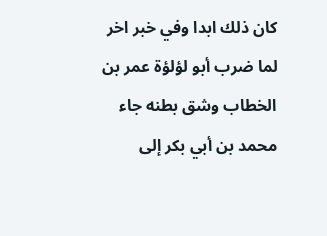كان ذلك ابدا وفي خبر اخر لما ضرب أبو لؤلؤة عمر بن الخطاب وشق بطنه جاء محمد بن أبي بكر إلى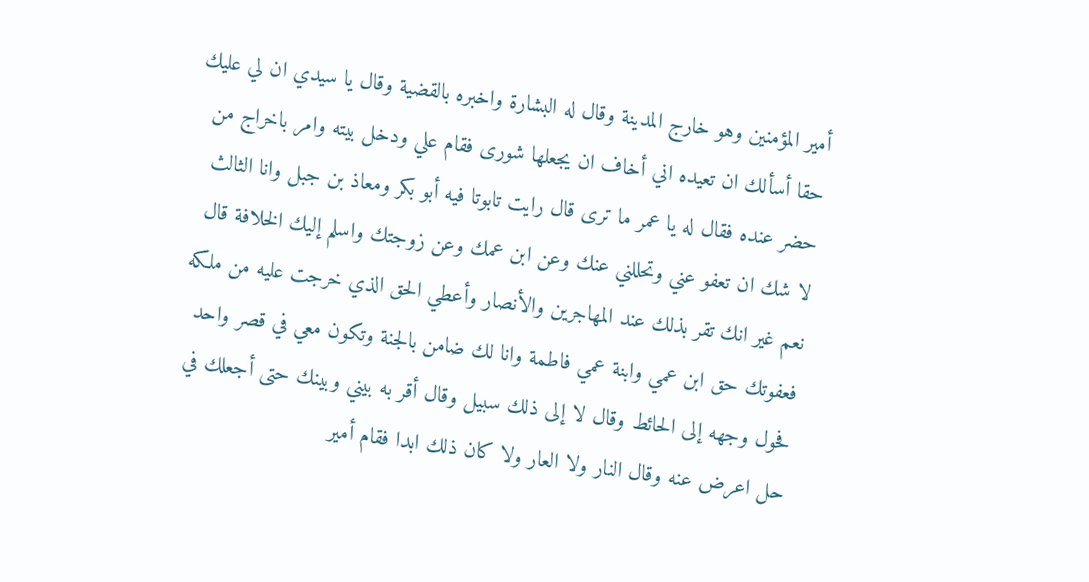أمير المؤمنين وهو خارج المدينة وقال له البشارة واخبره بالقضية وقال يا سيدي ان لي عليك حقا أسألك ان تعيده اني أخاف ان يجعلها شورى فقام علي ودخل بيته وامر باخراج من حضر عنده فقال له يا عمر ما ترى قال رايت تابوتا فيه أبو بكر ومعاذ بن جبل وانا الثالث لا شك ان تعفو عني وتحللني عنك وعن ابن عمك وعن زوجتك واسلم إليك الخلافة قال نعم غير انك تقر بذلك عند المهاجرين والأنصار وأعطي الحق الذي خرجت عليه من ملكه فعفوتك حق ابن عمي وابنة عمي فاطمة وانا لك ضامن بالجنة وتكون معي في قصر واحد فحول وجهه إلى الحائط وقال لا إلى ذلك سبيل وقال أقر به بيني وبينك حتى أجعلك في حل اعرض عنه وقال النار ولا العار ولا كان ذلك ابدا فقام أمير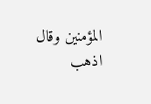المؤمنين وقال اذهب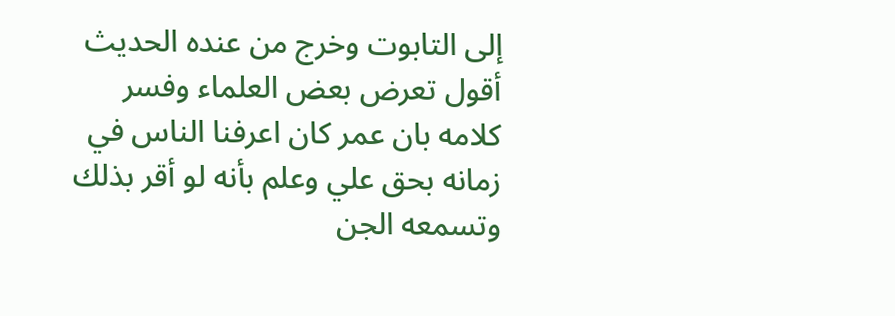إلى التابوت وخرج من عنده الحديث أقول تعرض بعض العلماء وفسر كلامه بان عمر كان اعرفنا الناس في زمانه بحق علي وعلم بأنه لو أقر بذلك وتسمعه الجن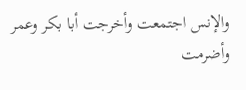والإنس اجتمعت وأخرجت أبا بكر وعمر وأضرمت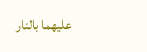عليهما بالنار